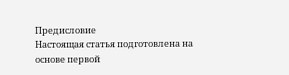Предисловие
Настоящая статья подготовлена на основе первой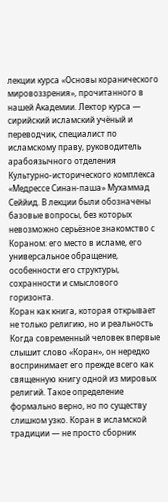лекции курса «Основы коранического мировоззрения», прочитанного в нашей Академии. Лектор курса — сирийский исламский учёный и переводчик, специалист по исламскому праву, руководитель арабоязычного отделения Культурно-исторического комплекса «Медрессе Синан-паша» Мухаммад Сеййид. В лекции были обозначены базовые вопросы, без которых невозможно серьёзное знакомство с Кораном: его место в исламе, его универсальное обращение, особенности его структуры, сохранности и смыслового горизонта.
Коран как книга, которая открывает не только религию, но и реальность
Когда современный человек впервые слышит слово «Коран», он нередко воспринимает его прежде всего как священную книгу одной из мировых религий. Такое определение формально верно, но по существу слишком узко. Коран в исламской традиции — не просто сборник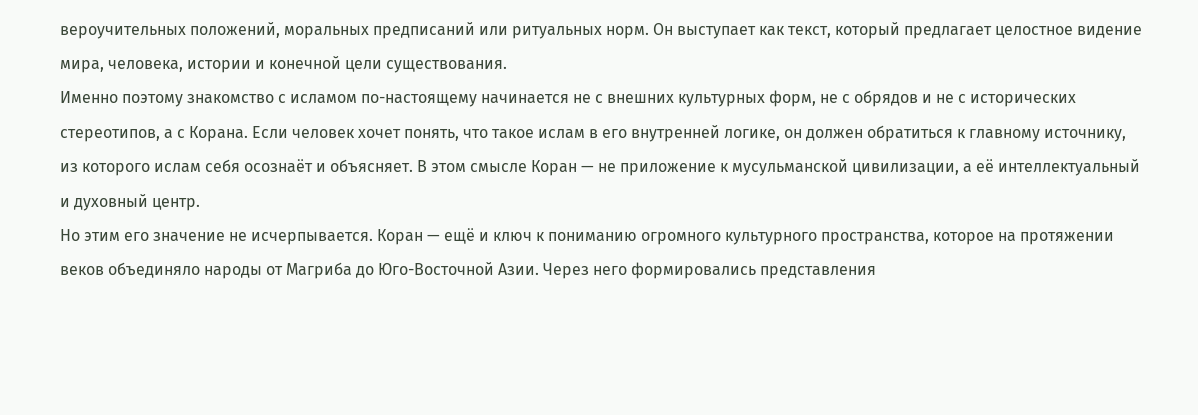вероучительных положений, моральных предписаний или ритуальных норм. Он выступает как текст, который предлагает целостное видение мира, человека, истории и конечной цели существования.
Именно поэтому знакомство с исламом по-настоящему начинается не с внешних культурных форм, не с обрядов и не с исторических стереотипов, а с Корана. Если человек хочет понять, что такое ислам в его внутренней логике, он должен обратиться к главному источнику, из которого ислам себя осознаёт и объясняет. В этом смысле Коран — не приложение к мусульманской цивилизации, а её интеллектуальный и духовный центр.
Но этим его значение не исчерпывается. Коран — ещё и ключ к пониманию огромного культурного пространства, которое на протяжении веков объединяло народы от Магриба до Юго-Восточной Азии. Через него формировались представления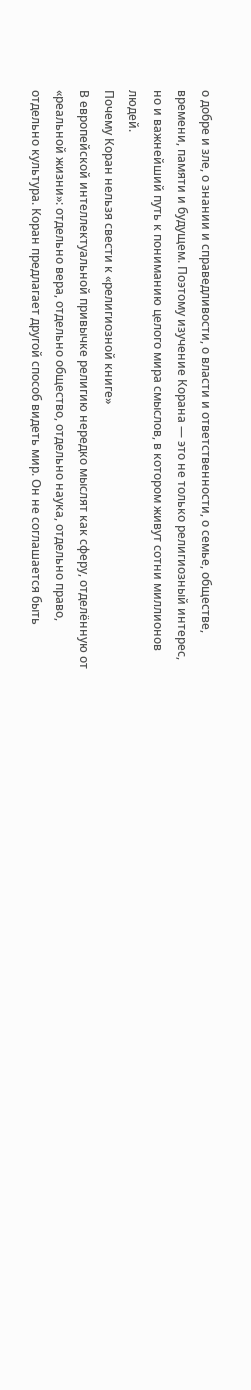о добре и зле, о знании и справедливости, о власти и ответственности, о семье, обществе, времени, памяти и будущем. Поэтому изучение Корана — это не только религиозный интерес, но и важнейший путь к пониманию целого мира смыслов, в котором живут сотни миллионов людей.
Почему Коран нельзя свести к «религиозной книге»
В европейской интеллектуальной привычке религию нередко мыслят как сферу, отделённую от «реальной жизни»: отдельно вера, отдельно общество, отдельно наука, отдельно право, отдельно культура. Коран предлагает другой способ видеть мир. Он не соглашается быть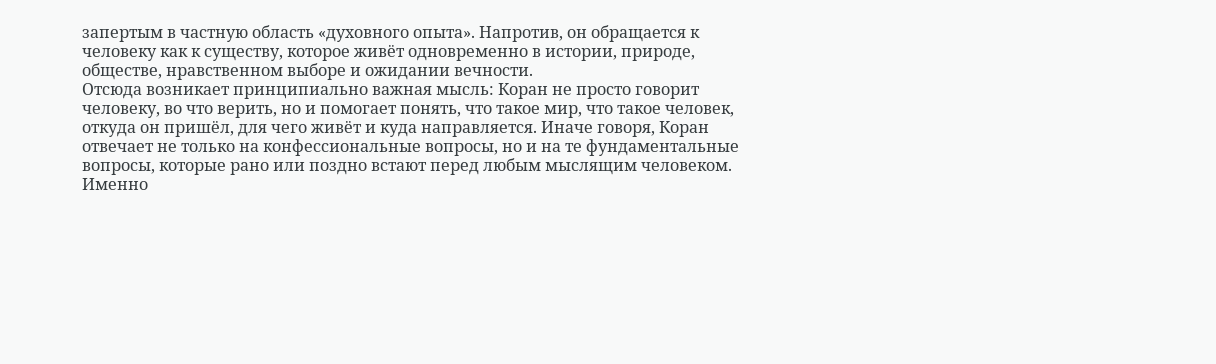запертым в частную область «духовного опыта». Напротив, он обращается к человеку как к существу, которое живёт одновременно в истории, природе, обществе, нравственном выборе и ожидании вечности.
Отсюда возникает принципиально важная мысль: Коран не просто говорит человеку, во что верить, но и помогает понять, что такое мир, что такое человек, откуда он пришёл, для чего живёт и куда направляется. Иначе говоря, Коран отвечает не только на конфессиональные вопросы, но и на те фундаментальные вопросы, которые рано или поздно встают перед любым мыслящим человеком.
Именно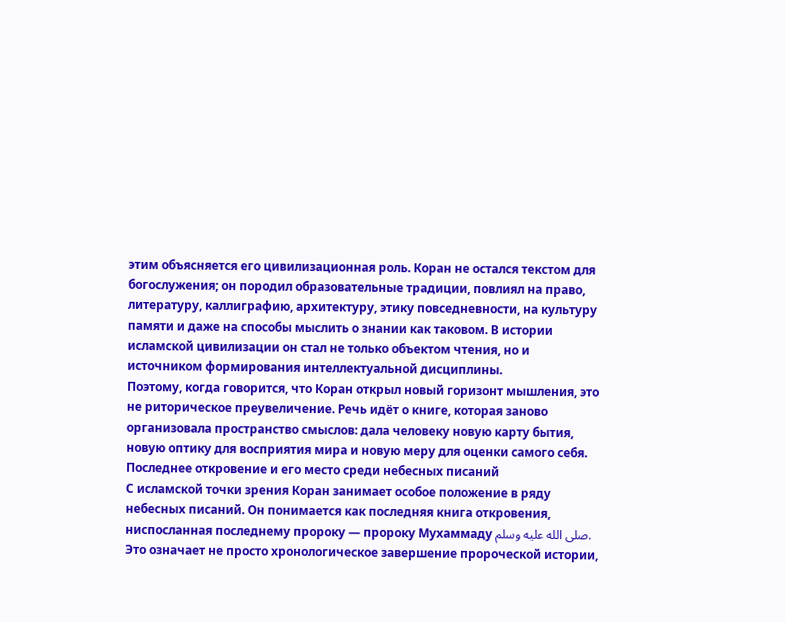этим объясняется его цивилизационная роль. Коран не остался текстом для богослужения; он породил образовательные традиции, повлиял на право, литературу, каллиграфию, архитектуру, этику повседневности, на культуру памяти и даже на способы мыслить о знании как таковом. В истории исламской цивилизации он стал не только объектом чтения, но и источником формирования интеллектуальной дисциплины.
Поэтому, когда говорится, что Коран открыл новый горизонт мышления, это не риторическое преувеличение. Речь идёт о книге, которая заново организовала пространство смыслов: дала человеку новую карту бытия, новую оптику для восприятия мира и новую меру для оценки самого себя.
Последнее откровение и его место среди небесных писаний
С исламской точки зрения Коран занимает особое положение в ряду небесных писаний. Он понимается как последняя книга откровения, ниспосланная последнему пророку — пророку Мухаммаду صلى الله عليه وسلم. Это означает не просто хронологическое завершение пророческой истории,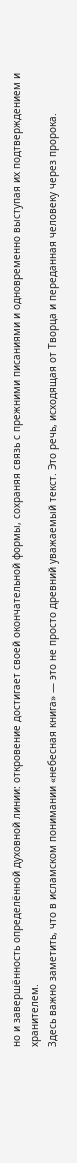но и завершённость определённой духовной линии: откровение достигает своей окончательной формы, сохраняя связь с прежними писаниями и одновременно выступая их подтверждением и хранителем.
Здесь важно заметить, что в исламском понимании «небесная книга» — это не просто древний уважаемый текст. Это речь, исходящая от Творца и переданная человеку через пророка.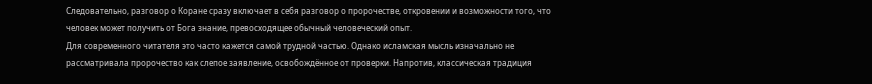Следовательно, разговор о Коране сразу включает в себя разговор о пророчестве, откровении и возможности того, что человек может получить от Бога знание, превосходящее обычный человеческий опыт.
Для современного читателя это часто кажется самой трудной частью. Однако исламская мысль изначально не рассматривала пророчество как слепое заявление, освобождённое от проверки. Напротив, классическая традиция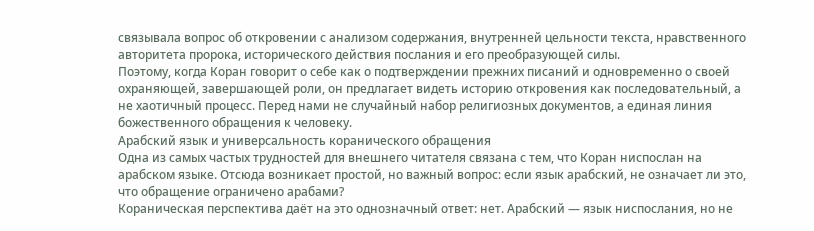связывала вопрос об откровении с анализом содержания, внутренней цельности текста, нравственного авторитета пророка, исторического действия послания и его преобразующей силы.
Поэтому, когда Коран говорит о себе как о подтверждении прежних писаний и одновременно о своей охраняющей, завершающей роли, он предлагает видеть историю откровения как последовательный, а не хаотичный процесс. Перед нами не случайный набор религиозных документов, а единая линия божественного обращения к человеку.
Арабский язык и универсальность коранического обращения
Одна из самых частых трудностей для внешнего читателя связана с тем, что Коран ниспослан на арабском языке. Отсюда возникает простой, но важный вопрос: если язык арабский, не означает ли это, что обращение ограничено арабами?
Кораническая перспектива даёт на это однозначный ответ: нет. Арабский — язык ниспослания, но не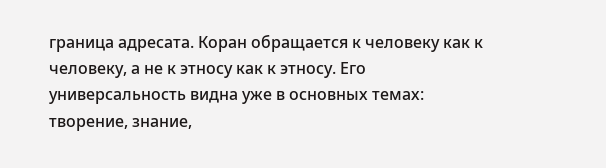граница адресата. Коран обращается к человеку как к человеку, а не к этносу как к этносу. Его универсальность видна уже в основных темах: творение, знание,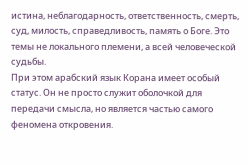истина, неблагодарность, ответственность, смерть, суд, милость, справедливость, память о Боге. Это темы не локального племени, а всей человеческой судьбы.
При этом арабский язык Корана имеет особый статус. Он не просто служит оболочкой для передачи смысла, но является частью самого феномена откровения.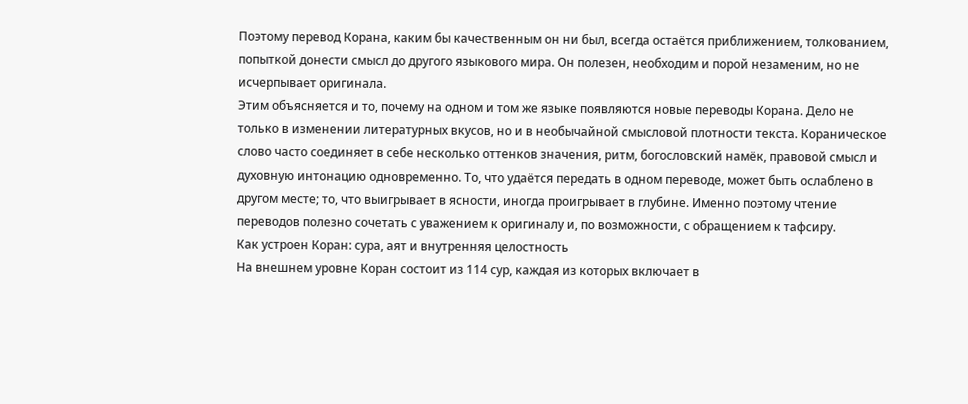Поэтому перевод Корана, каким бы качественным он ни был, всегда остаётся приближением, толкованием, попыткой донести смысл до другого языкового мира. Он полезен, необходим и порой незаменим, но не исчерпывает оригинала.
Этим объясняется и то, почему на одном и том же языке появляются новые переводы Корана. Дело не только в изменении литературных вкусов, но и в необычайной смысловой плотности текста. Кораническое слово часто соединяет в себе несколько оттенков значения, ритм, богословский намёк, правовой смысл и духовную интонацию одновременно. То, что удаётся передать в одном переводе, может быть ослаблено в другом месте; то, что выигрывает в ясности, иногда проигрывает в глубине. Именно поэтому чтение переводов полезно сочетать с уважением к оригиналу и, по возможности, с обращением к тафсиру.
Как устроен Коран: сура, аят и внутренняя целостность
На внешнем уровне Коран состоит из 114 сур, каждая из которых включает в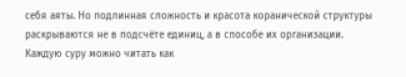себя аяты. Но подлинная сложность и красота коранической структуры раскрываются не в подсчёте единиц, а в способе их организации.
Каждую суру можно читать как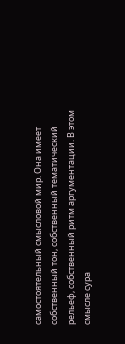самостоятельный смысловой мир. Она имеет собственный тон, собственный тематический рельеф, собственный ритм аргументации. В этом смысле сура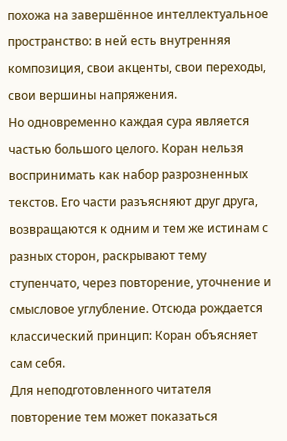похожа на завершённое интеллектуальное пространство: в ней есть внутренняя композиция, свои акценты, свои переходы, свои вершины напряжения.
Но одновременно каждая сура является частью большого целого. Коран нельзя воспринимать как набор разрозненных текстов. Его части разъясняют друг друга, возвращаются к одним и тем же истинам с разных сторон, раскрывают тему ступенчато, через повторение, уточнение и смысловое углубление. Отсюда рождается классический принцип: Коран объясняет сам себя.
Для неподготовленного читателя повторение тем может показаться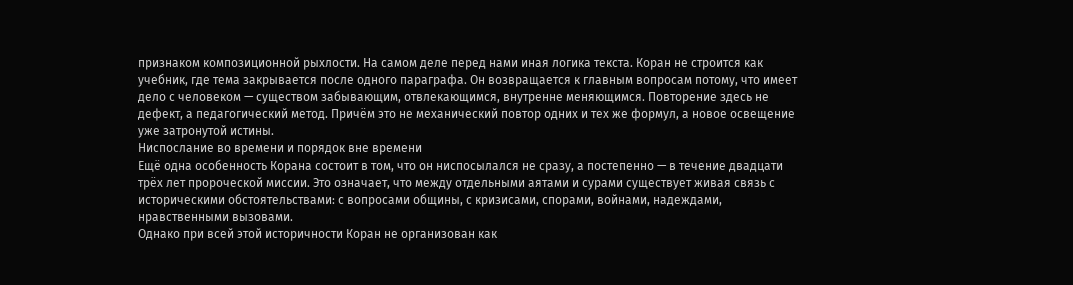признаком композиционной рыхлости. На самом деле перед нами иная логика текста. Коран не строится как учебник, где тема закрывается после одного параграфа. Он возвращается к главным вопросам потому, что имеет дело с человеком — существом забывающим, отвлекающимся, внутренне меняющимся. Повторение здесь не дефект, а педагогический метод. Причём это не механический повтор одних и тех же формул, а новое освещение уже затронутой истины.
Ниспослание во времени и порядок вне времени
Ещё одна особенность Корана состоит в том, что он ниспосылался не сразу, а постепенно — в течение двадцати трёх лет пророческой миссии. Это означает, что между отдельными аятами и сурами существует живая связь с историческими обстоятельствами: с вопросами общины, с кризисами, спорами, войнами, надеждами, нравственными вызовами.
Однако при всей этой историчности Коран не организован как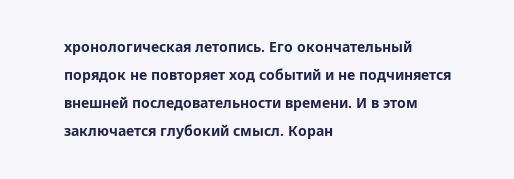хронологическая летопись. Его окончательный порядок не повторяет ход событий и не подчиняется внешней последовательности времени. И в этом заключается глубокий смысл. Коран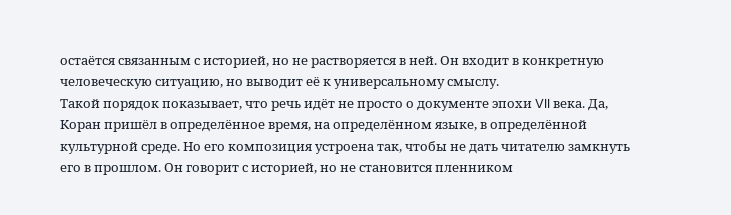остаётся связанным с историей, но не растворяется в ней. Он входит в конкретную человеческую ситуацию, но выводит её к универсальному смыслу.
Такой порядок показывает, что речь идёт не просто о документе эпохи VII века. Да, Коран пришёл в определённое время, на определённом языке, в определённой культурной среде. Но его композиция устроена так, чтобы не дать читателю замкнуть его в прошлом. Он говорит с историей, но не становится пленником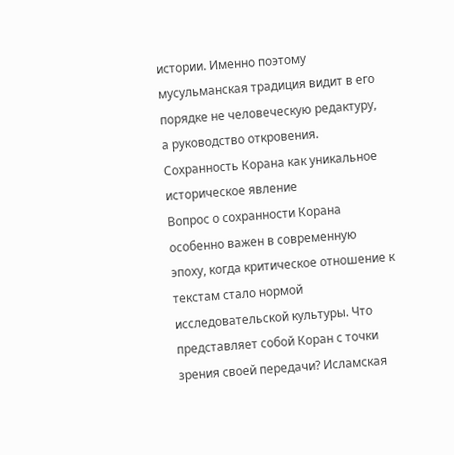истории. Именно поэтому мусульманская традиция видит в его порядке не человеческую редактуру, а руководство откровения.
Сохранность Корана как уникальное историческое явление
Вопрос о сохранности Корана особенно важен в современную эпоху, когда критическое отношение к текстам стало нормой исследовательской культуры. Что представляет собой Коран с точки зрения своей передачи? Исламская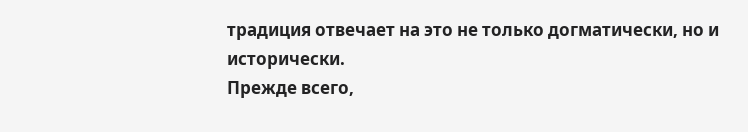традиция отвечает на это не только догматически, но и исторически.
Прежде всего,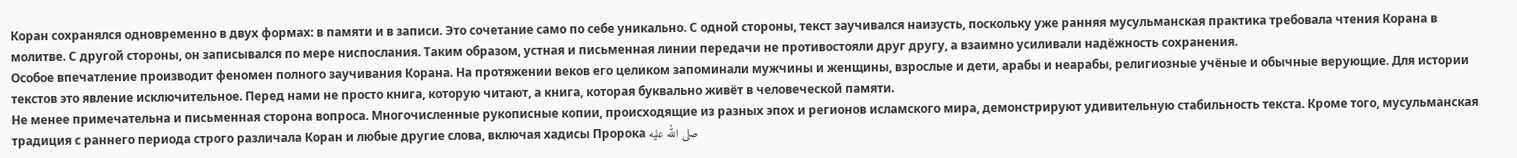Коран сохранялся одновременно в двух формах: в памяти и в записи. Это сочетание само по себе уникально. С одной стороны, текст заучивался наизусть, поскольку уже ранняя мусульманская практика требовала чтения Корана в молитве. С другой стороны, он записывался по мере ниспослания. Таким образом, устная и письменная линии передачи не противостояли друг другу, а взаимно усиливали надёжность сохранения.
Особое впечатление производит феномен полного заучивания Корана. На протяжении веков его целиком запоминали мужчины и женщины, взрослые и дети, арабы и неарабы, религиозные учёные и обычные верующие. Для истории текстов это явление исключительное. Перед нами не просто книга, которую читают, а книга, которая буквально живёт в человеческой памяти.
Не менее примечательна и письменная сторона вопроса. Многочисленные рукописные копии, происходящие из разных эпох и регионов исламского мира, демонстрируют удивительную стабильность текста. Кроме того, мусульманская традиция с раннего периода строго различала Коран и любые другие слова, включая хадисы Пророка صلى الله عليه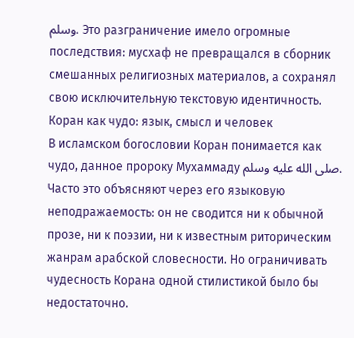وسلم. Это разграничение имело огромные последствия: мусхаф не превращался в сборник смешанных религиозных материалов, а сохранял свою исключительную текстовую идентичность.
Коран как чудо: язык, смысл и человек
В исламском богословии Коран понимается как чудо, данное пророку Мухаммаду صلى الله عليه وسلم. Часто это объясняют через его языковую неподражаемость: он не сводится ни к обычной прозе, ни к поэзии, ни к известным риторическим жанрам арабской словесности. Но ограничивать чудесность Корана одной стилистикой было бы недостаточно.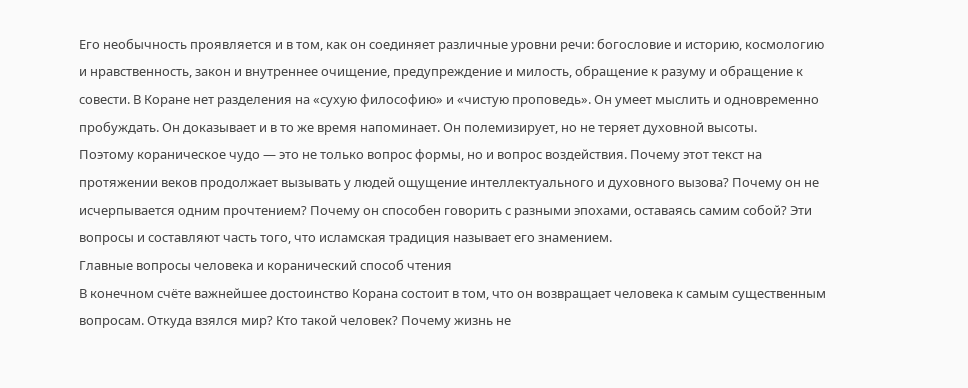Его необычность проявляется и в том, как он соединяет различные уровни речи: богословие и историю, космологию и нравственность, закон и внутреннее очищение, предупреждение и милость, обращение к разуму и обращение к совести. В Коране нет разделения на «сухую философию» и «чистую проповедь». Он умеет мыслить и одновременно пробуждать. Он доказывает и в то же время напоминает. Он полемизирует, но не теряет духовной высоты.
Поэтому кораническое чудо — это не только вопрос формы, но и вопрос воздействия. Почему этот текст на протяжении веков продолжает вызывать у людей ощущение интеллектуального и духовного вызова? Почему он не исчерпывается одним прочтением? Почему он способен говорить с разными эпохами, оставаясь самим собой? Эти вопросы и составляют часть того, что исламская традиция называет его знамением.
Главные вопросы человека и коранический способ чтения
В конечном счёте важнейшее достоинство Корана состоит в том, что он возвращает человека к самым существенным вопросам. Откуда взялся мир? Кто такой человек? Почему жизнь не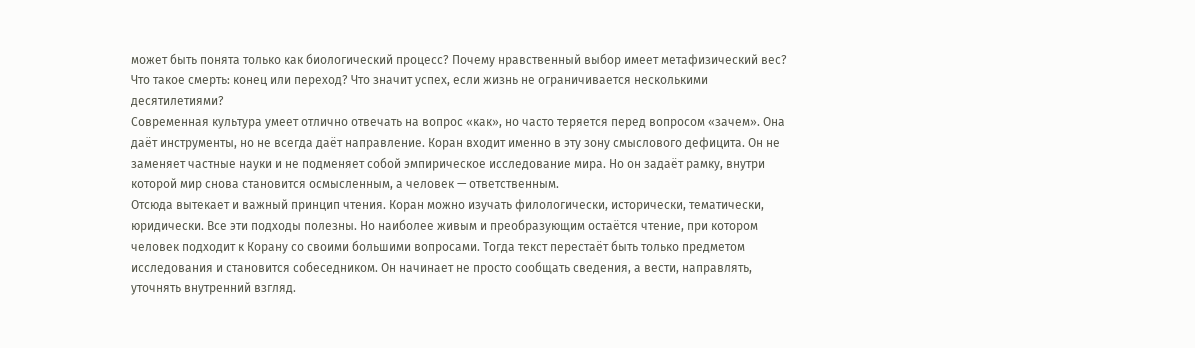может быть понята только как биологический процесс? Почему нравственный выбор имеет метафизический вес? Что такое смерть: конец или переход? Что значит успех, если жизнь не ограничивается несколькими десятилетиями?
Современная культура умеет отлично отвечать на вопрос «как», но часто теряется перед вопросом «зачем». Она даёт инструменты, но не всегда даёт направление. Коран входит именно в эту зону смыслового дефицита. Он не заменяет частные науки и не подменяет собой эмпирическое исследование мира. Но он задаёт рамку, внутри которой мир снова становится осмысленным, а человек — ответственным.
Отсюда вытекает и важный принцип чтения. Коран можно изучать филологически, исторически, тематически, юридически. Все эти подходы полезны. Но наиболее живым и преобразующим остаётся чтение, при котором человек подходит к Корану со своими большими вопросами. Тогда текст перестаёт быть только предметом исследования и становится собеседником. Он начинает не просто сообщать сведения, а вести, направлять, уточнять внутренний взгляд.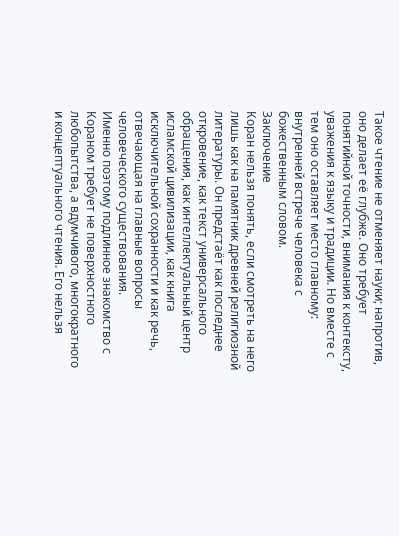Такое чтение не отменяет науки; напротив, оно делает её глубже. Оно требует понятийной точности, внимания к контексту, уважения к языку и традиции. Но вместе с тем оно оставляет место главному: внутренней встрече человека с божественным словом.
Заключение
Коран нельзя понять, если смотреть на него лишь как на памятник древней религиозной литературы. Он предстаёт как последнее откровение, как текст универсального обращения, как интеллектуальный центр исламской цивилизации, как книга исключительной сохранности и как речь, отвечающая на главные вопросы человеческого существования.
Именно поэтому подлинное знакомство с Кораном требует не поверхностного любопытства, а вдумчивого, многократного и концептуального чтения. Его нельзя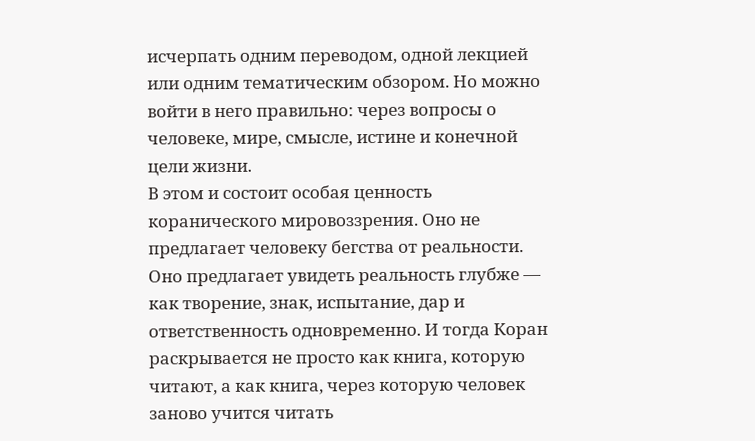исчерпать одним переводом, одной лекцией или одним тематическим обзором. Но можно войти в него правильно: через вопросы о человеке, мире, смысле, истине и конечной цели жизни.
В этом и состоит особая ценность коранического мировоззрения. Оно не предлагает человеку бегства от реальности. Оно предлагает увидеть реальность глубже — как творение, знак, испытание, дар и ответственность одновременно. И тогда Коран раскрывается не просто как книга, которую читают, а как книга, через которую человек заново учится читать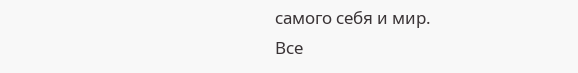самого себя и мир.
Все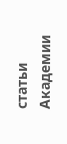статьи Академии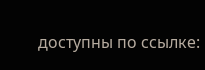доступны по ссылке: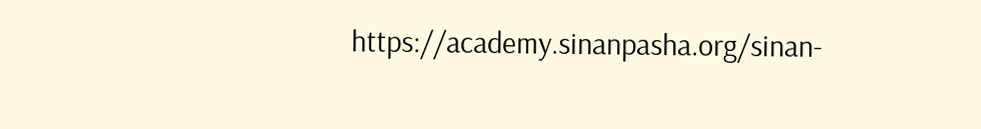https://academy.sinanpasha.org/sinan-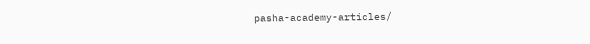pasha-academy-articles/